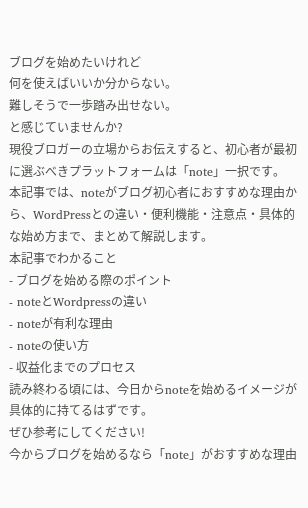ブログを始めたいけれど
何を使えばいいか分からない。
難しそうで一歩踏み出せない。
と感じていませんか?
現役ブロガーの立場からお伝えすると、初心者が最初に選ぶべきプラットフォームは「note」一択です。
本記事では、noteがブログ初心者におすすめな理由から、WordPressとの違い・便利機能・注意点・具体的な始め方まで、まとめて解説します。
本記事でわかること
- ブログを始める際のポイント
- noteとWordpressの違い
- noteが有利な理由
- noteの使い方
- 収益化までのプロセス
読み終わる頃には、今日からnoteを始めるイメージが具体的に持てるはずです。
ぜひ参考にしてください!
今からブログを始めるなら「note」がおすすめな理由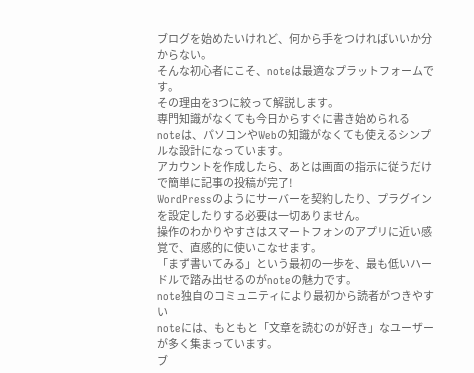ブログを始めたいけれど、何から手をつければいいか分からない。
そんな初心者にこそ、noteは最適なプラットフォームです。
その理由を3つに絞って解説します。
専門知識がなくても今日からすぐに書き始められる
noteは、パソコンやWebの知識がなくても使えるシンプルな設計になっています。
アカウントを作成したら、あとは画面の指示に従うだけで簡単に記事の投稿が完了!
WordPressのようにサーバーを契約したり、プラグインを設定したりする必要は一切ありません。
操作のわかりやすさはスマートフォンのアプリに近い感覚で、直感的に使いこなせます。
「まず書いてみる」という最初の一歩を、最も低いハードルで踏み出せるのがnoteの魅力です。
note独自のコミュニティにより最初から読者がつきやすい
noteには、もともと「文章を読むのが好き」なユーザーが多く集まっています。
ブ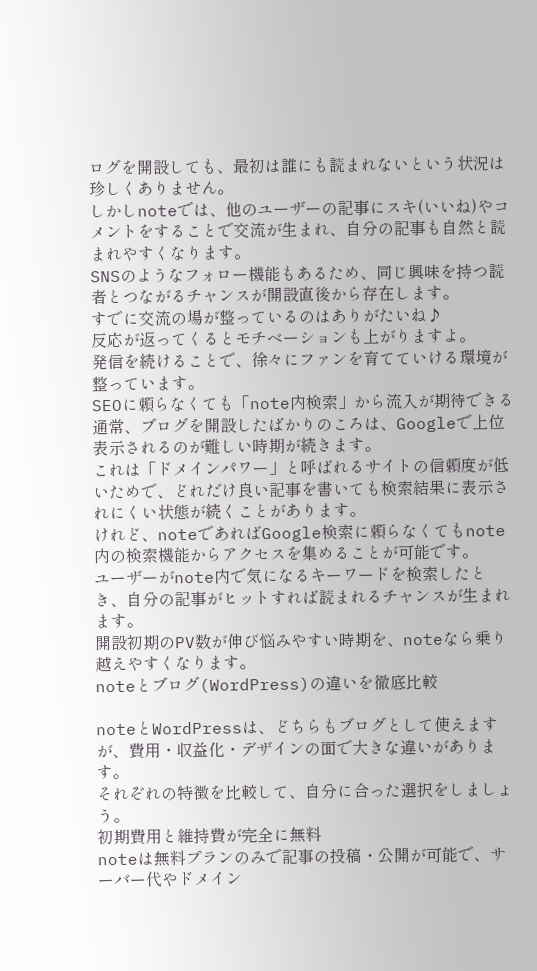ログを開設しても、最初は誰にも読まれないという状況は珍しくありません。
しかしnoteでは、他のユーザーの記事にスキ(いいね)やコメントをすることで交流が生まれ、自分の記事も自然と読まれやすくなります。
SNSのようなフォロー機能もあるため、同じ興味を持つ読者とつながるチャンスが開設直後から存在します。
すでに交流の場が整っているのはありがたいね♪
反応が返ってくるとモチベーションも上がりますよ。
発信を続けることで、徐々にファンを育てていける環境が整っています。
SEOに頼らなくても「note内検索」から流入が期待できる
通常、ブログを開設したばかりのころは、Googleで上位表示されるのが難しい時期が続きます。
これは「ドメインパワー」と呼ばれるサイトの信頼度が低いためで、どれだけ良い記事を書いても検索結果に表示されにくい状態が続くことがあります。
けれど、noteであればGoogle検索に頼らなくてもnote内の検索機能からアクセスを集めることが可能です。
ユーザーがnote内で気になるキーワードを検索したとき、自分の記事がヒットすれば読まれるチャンスが生まれます。
開設初期のPV数が伸び悩みやすい時期を、noteなら乗り越えやすくなります。
noteとブログ(WordPress)の違いを徹底比較

noteとWordPressは、どちらもブログとして使えますが、費用・収益化・デザインの面で大きな違いがあります。
それぞれの特徴を比較して、自分に合った選択をしましょう。
初期費用と維持費が完全に無料
noteは無料プランのみで記事の投稿・公開が可能で、サーバー代やドメイン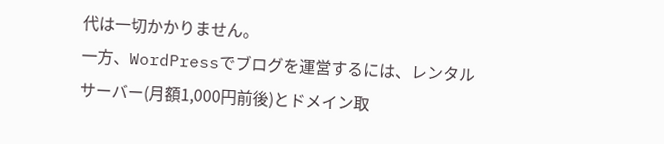代は一切かかりません。
一方、WordPressでブログを運営するには、レンタルサーバー(月額1,000円前後)とドメイン取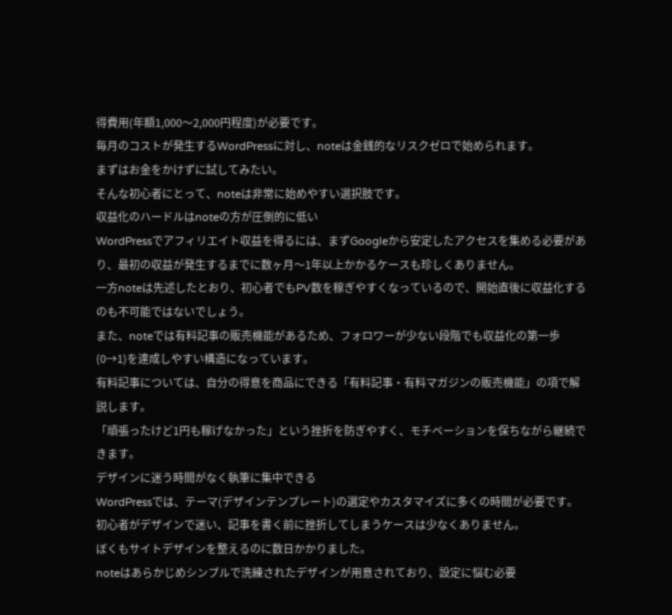得費用(年額1,000〜2,000円程度)が必要です。
毎月のコストが発生するWordPressに対し、noteは金銭的なリスクゼロで始められます。
まずはお金をかけずに試してみたい。
そんな初心者にとって、noteは非常に始めやすい選択肢です。
収益化のハードルはnoteの方が圧倒的に低い
WordPressでアフィリエイト収益を得るには、まずGoogleから安定したアクセスを集める必要があり、最初の収益が発生するまでに数ヶ月〜1年以上かかるケースも珍しくありません。
一方noteは先述したとおり、初心者でもPV数を稼ぎやすくなっているので、開始直後に収益化するのも不可能ではないでしょう。
また、noteでは有料記事の販売機能があるため、フォロワーが少ない段階でも収益化の第一歩(0→1)を達成しやすい構造になっています。
有料記事については、自分の得意を商品にできる「有料記事・有料マガジンの販売機能」の項で解説します。
「頑張ったけど1円も稼げなかった」という挫折を防ぎやすく、モチベーションを保ちながら継続できます。
デザインに迷う時間がなく執筆に集中できる
WordPressでは、テーマ(デザインテンプレート)の選定やカスタマイズに多くの時間が必要です。
初心者がデザインで迷い、記事を書く前に挫折してしまうケースは少なくありません。
ぼくもサイトデザインを整えるのに数日かかりました。
noteはあらかじめシンプルで洗練されたデザインが用意されており、設定に悩む必要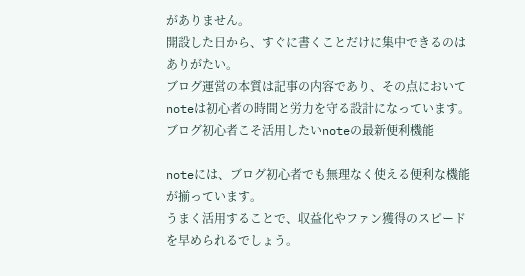がありません。
開設した日から、すぐに書くことだけに集中できるのはありがたい。
ブログ運営の本質は記事の内容であり、その点においてnoteは初心者の時間と労力を守る設計になっています。
ブログ初心者こそ活用したいnoteの最新便利機能

noteには、ブログ初心者でも無理なく使える便利な機能が揃っています。
うまく活用することで、収益化やファン獲得のスピードを早められるでしょう。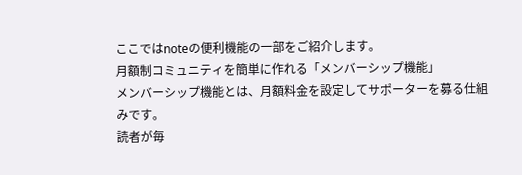ここではnoteの便利機能の一部をご紹介します。
月額制コミュニティを簡単に作れる「メンバーシップ機能」
メンバーシップ機能とは、月額料金を設定してサポーターを募る仕組みです。
読者が毎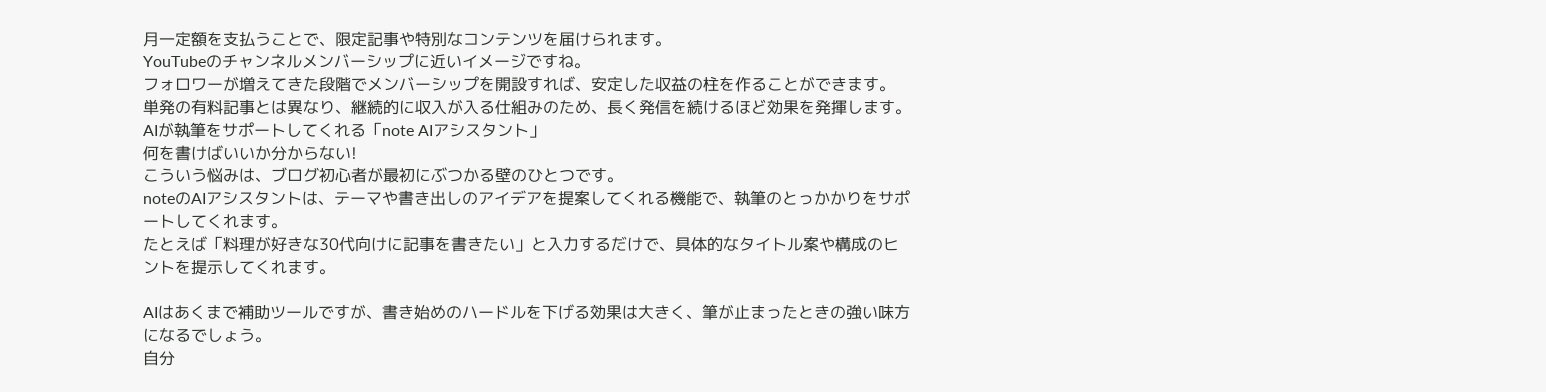月一定額を支払うことで、限定記事や特別なコンテンツを届けられます。
YouTubeのチャンネルメンバーシップに近いイメージですね。
フォロワーが増えてきた段階でメンバーシップを開設すれば、安定した収益の柱を作ることができます。
単発の有料記事とは異なり、継続的に収入が入る仕組みのため、長く発信を続けるほど効果を発揮します。
AIが執筆をサポートしてくれる「note AIアシスタント」
何を書けばいいか分からない!
こういう悩みは、ブログ初心者が最初にぶつかる壁のひとつです。
noteのAIアシスタントは、テーマや書き出しのアイデアを提案してくれる機能で、執筆のとっかかりをサポートしてくれます。
たとえば「料理が好きな30代向けに記事を書きたい」と入力するだけで、具体的なタイトル案や構成のヒントを提示してくれます。

AIはあくまで補助ツールですが、書き始めのハードルを下げる効果は大きく、筆が止まったときの強い味方になるでしょう。
自分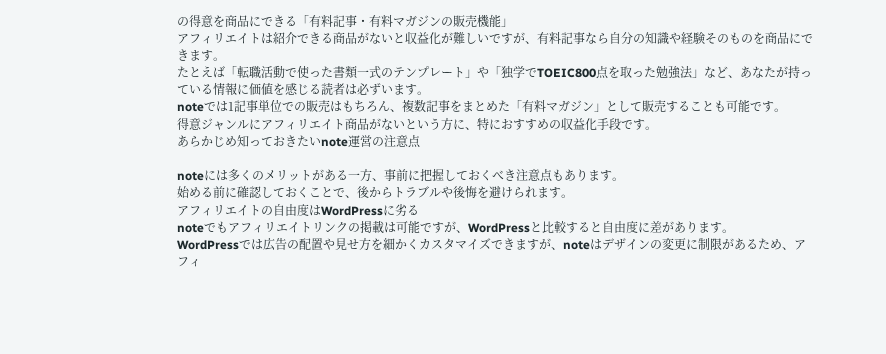の得意を商品にできる「有料記事・有料マガジンの販売機能」
アフィリエイトは紹介できる商品がないと収益化が難しいですが、有料記事なら自分の知識や経験そのものを商品にできます。
たとえば「転職活動で使った書類一式のテンプレート」や「独学でTOEIC800点を取った勉強法」など、あなたが持っている情報に価値を感じる読者は必ずいます。
noteでは1記事単位での販売はもちろん、複数記事をまとめた「有料マガジン」として販売することも可能です。
得意ジャンルにアフィリエイト商品がないという方に、特におすすめの収益化手段です。
あらかじめ知っておきたいnote運営の注意点

noteには多くのメリットがある一方、事前に把握しておくべき注意点もあります。
始める前に確認しておくことで、後からトラブルや後悔を避けられます。
アフィリエイトの自由度はWordPressに劣る
noteでもアフィリエイトリンクの掲載は可能ですが、WordPressと比較すると自由度に差があります。
WordPressでは広告の配置や見せ方を細かくカスタマイズできますが、noteはデザインの変更に制限があるため、アフィ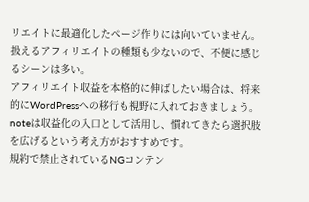リエイトに最適化したページ作りには向いていません。
扱えるアフィリエイトの種類も少ないので、不便に感じるシーンは多い。
アフィリエイト収益を本格的に伸ばしたい場合は、将来的にWordPressへの移行も視野に入れておきましょう。
noteは収益化の入口として活用し、慣れてきたら選択肢を広げるという考え方がおすすめです。
規約で禁止されているNGコンテン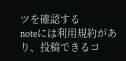ツを確認する
noteには利用規約があり、投稿できるコ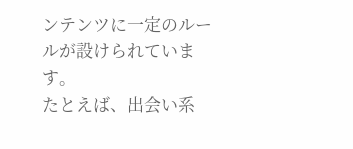ンテンツに一定のルールが設けられています。
たとえば、出会い系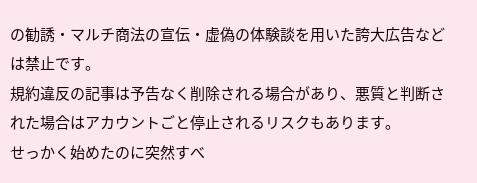の勧誘・マルチ商法の宣伝・虚偽の体験談を用いた誇大広告などは禁止です。
規約違反の記事は予告なく削除される場合があり、悪質と判断された場合はアカウントごと停止されるリスクもあります。
せっかく始めたのに突然すべ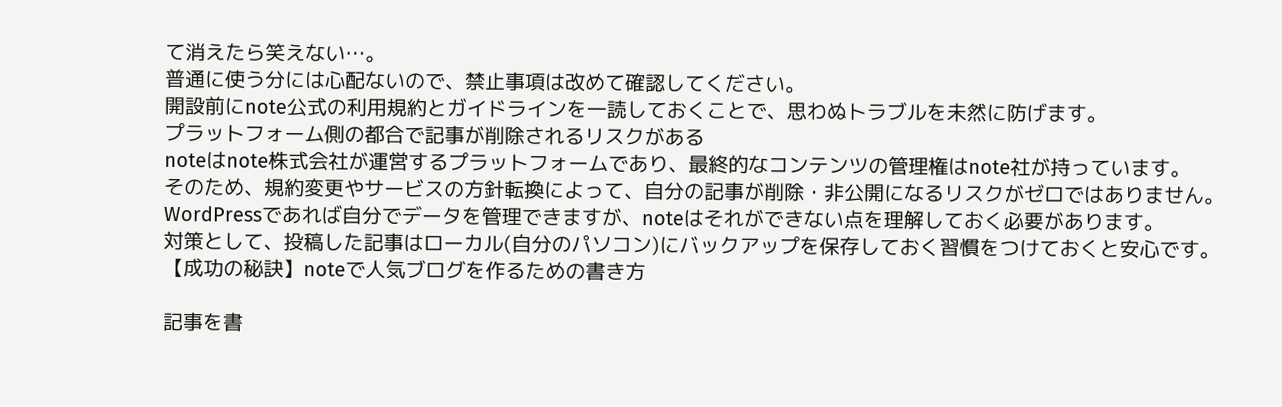て消えたら笑えない…。
普通に使う分には心配ないので、禁止事項は改めて確認してください。
開設前にnote公式の利用規約とガイドラインを一読しておくことで、思わぬトラブルを未然に防げます。
プラットフォーム側の都合で記事が削除されるリスクがある
noteはnote株式会社が運営するプラットフォームであり、最終的なコンテンツの管理権はnote社が持っています。
そのため、規約変更やサービスの方針転換によって、自分の記事が削除・非公開になるリスクがゼロではありません。
WordPressであれば自分でデータを管理できますが、noteはそれができない点を理解しておく必要があります。
対策として、投稿した記事はローカル(自分のパソコン)にバックアップを保存しておく習慣をつけておくと安心です。
【成功の秘訣】noteで人気ブログを作るための書き方

記事を書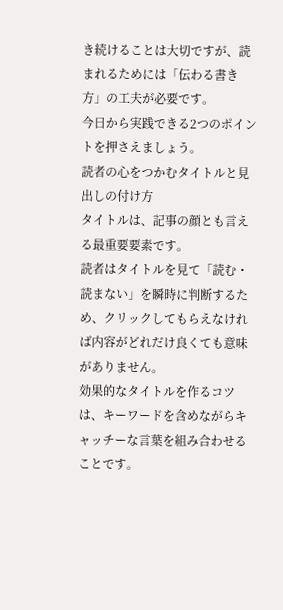き続けることは大切ですが、読まれるためには「伝わる書き方」の工夫が必要です。
今日から実践できる2つのポイントを押さえましょう。
読者の心をつかむタイトルと見出しの付け方
タイトルは、記事の顔とも言える最重要要素です。
読者はタイトルを見て「読む・読まない」を瞬時に判断するため、クリックしてもらえなければ内容がどれだけ良くても意味がありません。
効果的なタイトルを作るコツは、キーワードを含めながらキャッチーな言葉を組み合わせることです。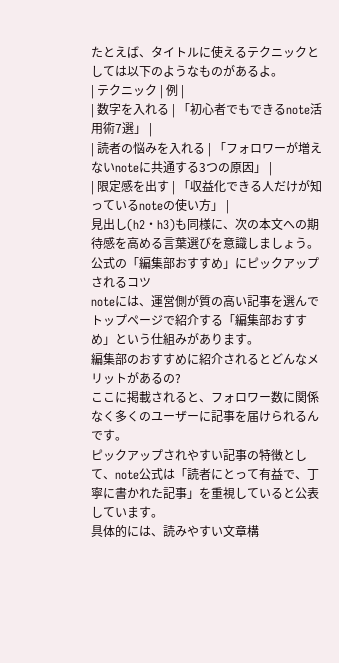たとえば、タイトルに使えるテクニックとしては以下のようなものがあるよ。
| テクニック | 例 |
| 数字を入れる | 「初心者でもできるnote活用術7選」 |
| 読者の悩みを入れる | 「フォロワーが増えないnoteに共通する3つの原因」 |
| 限定感を出す | 「収益化できる人だけが知っているnoteの使い方」 |
見出し(h2・h3)も同様に、次の本文への期待感を高める言葉選びを意識しましょう。
公式の「編集部おすすめ」にピックアップされるコツ
noteには、運営側が質の高い記事を選んでトップページで紹介する「編集部おすすめ」という仕組みがあります。
編集部のおすすめに紹介されるとどんなメリットがあるの?
ここに掲載されると、フォロワー数に関係なく多くのユーザーに記事を届けられるんです。
ピックアップされやすい記事の特徴として、note公式は「読者にとって有益で、丁寧に書かれた記事」を重視していると公表しています。
具体的には、読みやすい文章構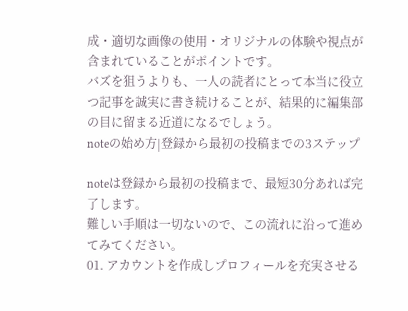成・適切な画像の使用・オリジナルの体験や視点が含まれていることがポイントです。
バズを狙うよりも、一人の読者にとって本当に役立つ記事を誠実に書き続けることが、結果的に編集部の目に留まる近道になるでしょう。
noteの始め方|登録から最初の投稿までの3ステップ

noteは登録から最初の投稿まで、最短30分あれば完了します。
難しい手順は一切ないので、この流れに沿って進めてみてください。
01. アカウントを作成しプロフィールを充実させる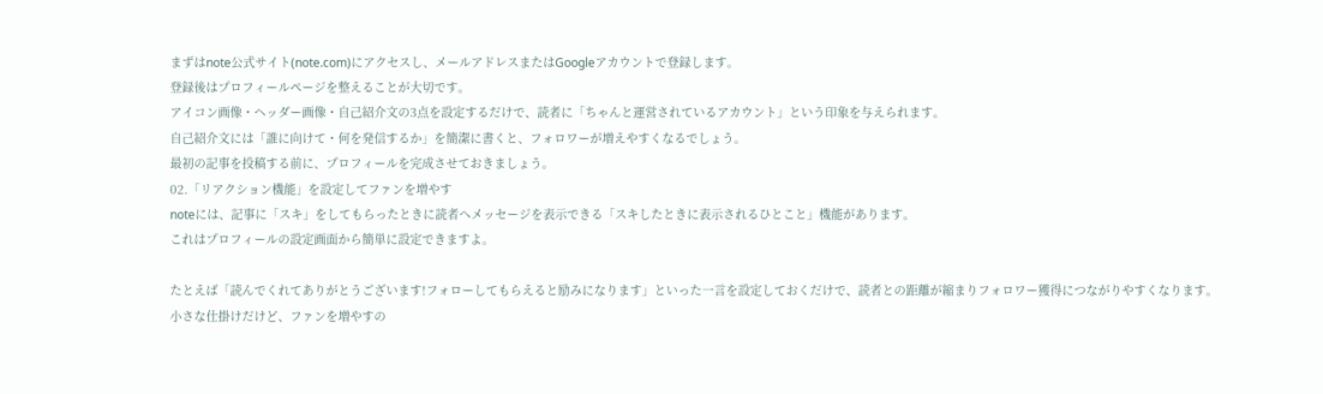まずはnote公式サイト(note.com)にアクセスし、メールアドレスまたはGoogleアカウントで登録します。
登録後はプロフィールページを整えることが大切です。
アイコン画像・ヘッダー画像・自己紹介文の3点を設定するだけで、読者に「ちゃんと運営されているアカウント」という印象を与えられます。
自己紹介文には「誰に向けて・何を発信するか」を簡潔に書くと、フォロワーが増えやすくなるでしょう。
最初の記事を投稿する前に、プロフィールを完成させておきましょう。
02.「リアクション機能」を設定してファンを増やす
noteには、記事に「スキ」をしてもらったときに読者へメッセージを表示できる「スキしたときに表示されるひとこと」機能があります。
これはプロフィールの設定画面から簡単に設定できますよ。

たとえば「読んでくれてありがとうございます!フォローしてもらえると励みになります」といった一言を設定しておくだけで、読者との距離が縮まりフォロワー獲得につながりやすくなります。
小さな仕掛けだけど、ファンを増やすの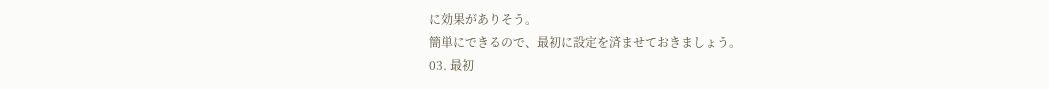に効果がありそう。
簡単にできるので、最初に設定を済ませておきましょう。
03. 最初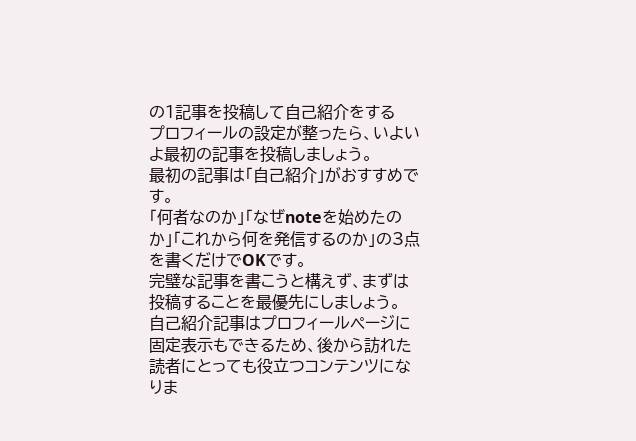の1記事を投稿して自己紹介をする
プロフィールの設定が整ったら、いよいよ最初の記事を投稿しましょう。
最初の記事は「自己紹介」がおすすめです。
「何者なのか」「なぜnoteを始めたのか」「これから何を発信するのか」の3点を書くだけでOKです。
完璧な記事を書こうと構えず、まずは投稿することを最優先にしましょう。
自己紹介記事はプロフィールページに固定表示もできるため、後から訪れた読者にとっても役立つコンテンツになりま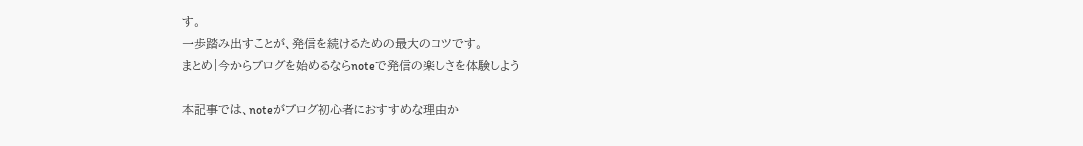す。
一歩踏み出すことが、発信を続けるための最大のコツです。
まとめ|今からブログを始めるならnoteで発信の楽しさを体験しよう

本記事では、noteがブログ初心者におすすめな理由か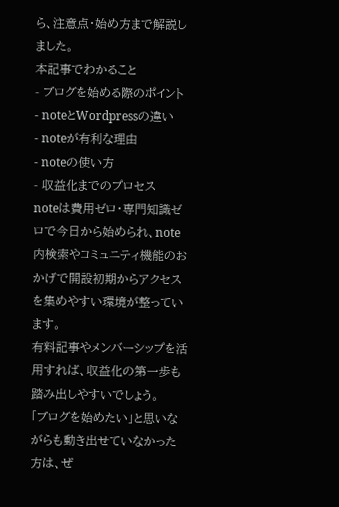ら、注意点・始め方まで解説しました。
本記事でわかること
- ブログを始める際のポイント
- noteとWordpressの違い
- noteが有利な理由
- noteの使い方
- 収益化までのプロセス
noteは費用ゼロ・専門知識ゼロで今日から始められ、note内検索やコミュニティ機能のおかげで開設初期からアクセスを集めやすい環境が整っています。
有料記事やメンバーシップを活用すれば、収益化の第一歩も踏み出しやすいでしょう。
「ブログを始めたい」と思いながらも動き出せていなかった方は、ぜ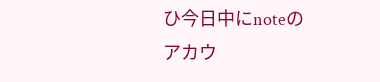ひ今日中にnoteのアカウ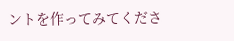ントを作ってみてくださ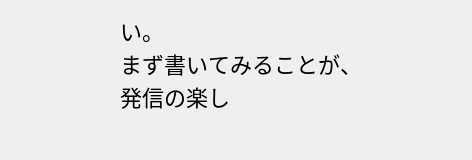い。
まず書いてみることが、発信の楽し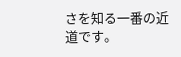さを知る一番の近道です。